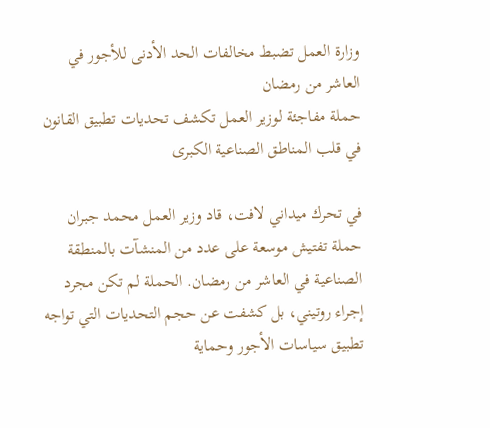وزارة العمل تضبط مخالفات الحد الأدنى للأجور في العاشر من رمضان
حملة مفاجئة لوزير العمل تكشف تحديات تطبيق القانون في قلب المناطق الصناعية الكبرى

في تحرك ميداني لافت، قاد وزير العمل محمد جبران حملة تفتيش موسعة على عدد من المنشآت بالمنطقة الصناعية في العاشر من رمضان. الحملة لم تكن مجرد إجراء روتيني، بل كشفت عن حجم التحديات التي تواجه تطبيق سياسات الأجور وحماية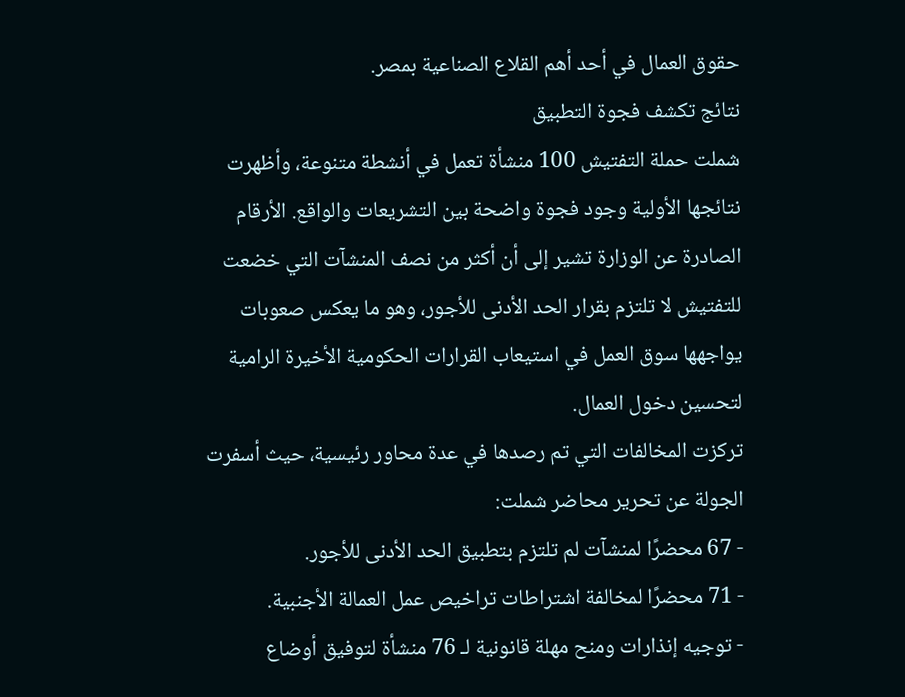حقوق العمال في أحد أهم القلاع الصناعية بمصر.
نتائج تكشف فجوة التطبيق
شملت حملة التفتيش 100 منشأة تعمل في أنشطة متنوعة، وأظهرت نتائجها الأولية وجود فجوة واضحة بين التشريعات والواقع. الأرقام الصادرة عن الوزارة تشير إلى أن أكثر من نصف المنشآت التي خضعت للتفتيش لا تلتزم بقرار الحد الأدنى للأجور، وهو ما يعكس صعوبات يواجهها سوق العمل في استيعاب القرارات الحكومية الأخيرة الرامية لتحسين دخول العمال.
تركزت المخالفات التي تم رصدها في عدة محاور رئيسية، حيث أسفرت الجولة عن تحرير محاضر شملت:
- 67 محضرًا لمنشآت لم تلتزم بتطبيق الحد الأدنى للأجور.
- 71 محضرًا لمخالفة اشتراطات تراخيص عمل العمالة الأجنبية.
- توجيه إنذارات ومنح مهلة قانونية لـ 76 منشأة لتوفيق أوضاع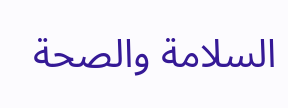السلامة والصحة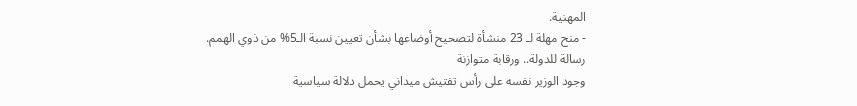المهنية.
- منح مهلة لـ 23 منشأة لتصحيح أوضاعها بشأن تعيين نسبة الـ5% من ذوي الهمم.
رسالة للدولة.. ورقابة متوازنة
وجود الوزير نفسه على رأس تفتيش ميداني يحمل دلالة سياسية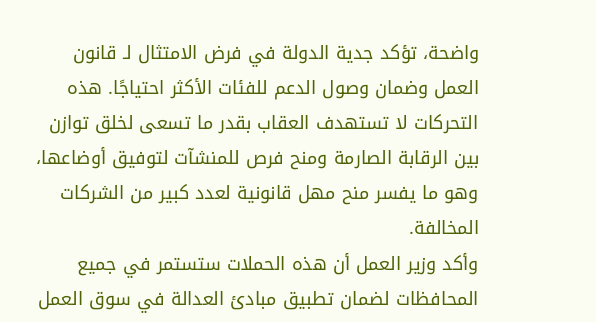واضحة، تؤكد جدية الدولة في فرض الامتثال لـ قانون العمل وضمان وصول الدعم للفئات الأكثر احتياجًا. هذه التحركات لا تستهدف العقاب بقدر ما تسعى لخلق توازن بين الرقابة الصارمة ومنح فرص للمنشآت لتوفيق أوضاعها، وهو ما يفسر منح مهل قانونية لعدد كبير من الشركات المخالفة.
وأكد وزير العمل أن هذه الحملات ستستمر في جميع المحافظات لضمان تطبيق مبادئ العدالة في سوق العمل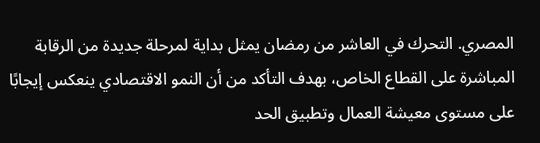المصري. التحرك في العاشر من رمضان يمثل بداية لمرحلة جديدة من الرقابة المباشرة على القطاع الخاص، بهدف التأكد من أن النمو الاقتصادي ينعكس إيجابًا على مستوى معيشة العمال وتطبيق الحد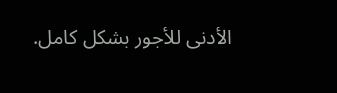الأدنى للأجور بشكل كامل.